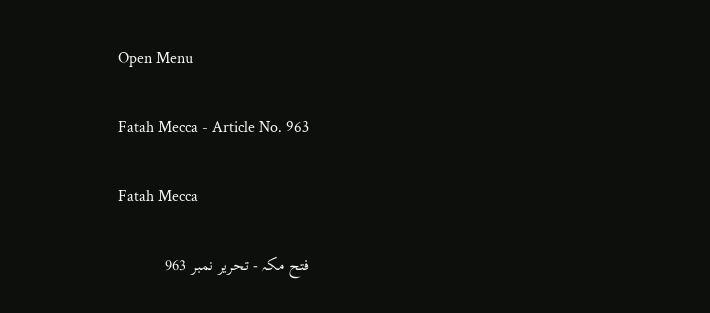Open Menu

Fatah Mecca - Article No. 963

Fatah Mecca

فتح مکہ - تحریر نمبر 963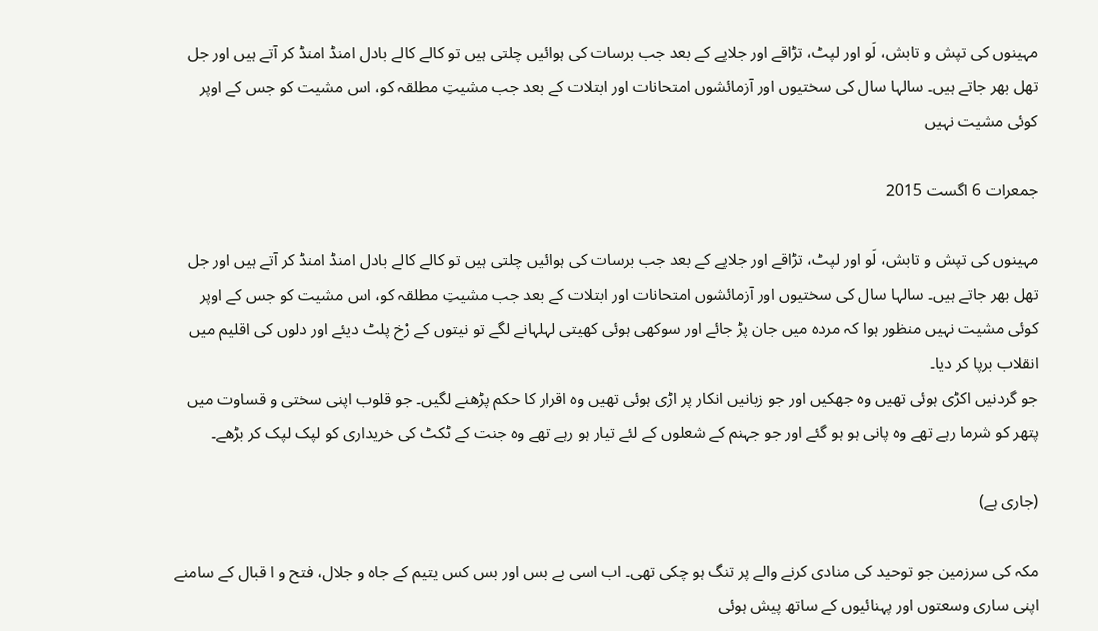مہینوں کی تپش و تابش، لَو اور لپٹ، تڑاقے اور جلاپے کے بعد جب برسات کی ہوائیں چلتی ہیں تو کالے کالے بادل امنڈ امنڈ کر آتے ہیں اور جل تھل بھر جاتے ہیں۔ سالہا سال کی سختیوں اور آزمائشوں امتحانات اور ابتلات کے بعد جب مشیتِ مطلقہ کو، اس مشیت کو جس کے اوپر کوئی مشیت نہیں

جمعرات 6 اگست 2015

مہینوں کی تپش و تابش، لَو اور لپٹ، تڑاقے اور جلاپے کے بعد جب برسات کی ہوائیں چلتی ہیں تو کالے کالے بادل امنڈ امنڈ کر آتے ہیں اور جل تھل بھر جاتے ہیں۔ سالہا سال کی سختیوں اور آزمائشوں امتحانات اور ابتلات کے بعد جب مشیتِ مطلقہ کو، اس مشیت کو جس کے اوپر کوئی مشیت نہیں منظور ہوا کہ مردہ میں جان پڑ جائے اور سوکھی ہوئی کھیتی لہلہانے لگے تو نیتوں کے رْخ پلٹ دیئے اور دلوں کی اقلیم میں انقلاب برپا کر دیا۔
جو گردنیں اکڑی ہوئی تھیں وہ جھکیں اور جو زبانیں انکار پر اڑی ہوئی تھیں وہ اقرار کا حکم پڑھنے لگیں۔ جو قلوب اپنی سختی و قساوت میں پتھر کو شرما رہے تھے وہ پانی ہو ہو گئے اور جو جہنم کے شعلوں کے لئے تیار ہو رہے تھے وہ جنت کے ٹکٹ کی خریداری کو لپک لپک کر بڑھے۔

(جاری ہے)

مکہ کی سرزمین جو توحید کی منادی کرنے والے پر تنگ ہو چکی تھی۔ اب اسی بے بس اور بس کس یتیم کے جاہ و جلال، فتح و ا قبال کے سامنے اپنی ساری وسعتوں اور پہنائیوں کے ساتھ پیش ہوئی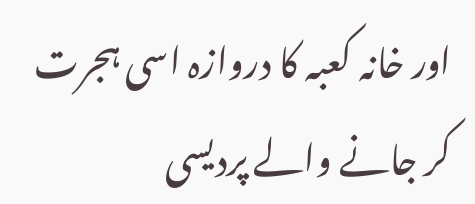اور خانہ کعبہ کا دروازہ اسی ہجرت کر جانے والے پردیسی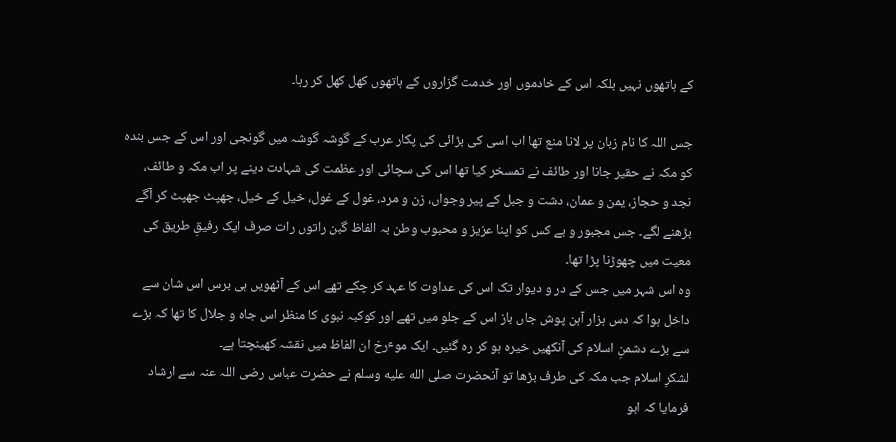کے ہاتھوں نہیں بلکہ اس کے خادموں اور خدمت گزاروں کے ہاتھوں کھل کھل کر رہا۔

جس اللہ کا نام زبان پر لانا منع تھا اب اسی کی بڑائی کی پکار عرب کے گوشہ گوشہ میں گونجی اور اس کے جس بندہ کو مکہ نے حقیر جانا اور طائف نے تمسخر کیا تھا اس کی سچائی اور عظمت کی شہادت دینے پر اب مکہ و طائف، نجد و حجاز، یمن و عمان، دشت و جبل کے پیر وجواں، زن و مرد، غول کے غول، خیل کے خیل، جھپٹ جھپٹ کر آگے بڑھنے لگے۔ جس مجبور و بے کس کو اپنا عزیز و محبوب وطن بہ الفاظ گبن راتوں رات صرف ایک رفیقِ طریق کی معیت میں چھوڑنا پڑا تھا۔
وہ اس شہر میں جس کے در و دیوار تک اس کی عداوت کا عہد کر چکے تھے اس کے آٹھویں ہی برس اس شان سے داخل ہوا کہ دس ہزار آہن پوش جاں باز اس کے جلو میں تھے اور کوکبہ نبوی کا منظر اس جاہ و جلال کا تھا کہ بڑے سے بڑے دشمنِ اسلام کی آنکھیں خیرہ ہو کر رہ گئیں۔ ایک موٴرخ ان الفاظ میں نقشہ کھینچتا ہے۔
لشکرِ اسلام جب مکہ کی طرف بڑھا تو آنحضرت صلى الله عليه وسلم نے حضرت عباس رضی اللہ عنہ سے ارشاد فرمایا کہ ابو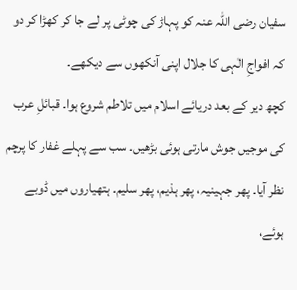سفیان رضی اللہ عنہ کو پہاڑ کی چوٹی پر لے جا کر کھڑا کر دو کہ افواجِ الٰہی کا جلال اپنی آنکھوں سے دیکھے۔
کچھ دیر کے بعد دریائے اسلام میں تلاطم شروع ہوا۔ قبائلِ عرب کی موجیں جوش مارتی ہوئی بڑھیں۔ سب سے پہلے غفار کا پرچم نظر آیا۔ پھر جہینیہ، پھر ہذیم، پھر سلیم۔ ہتھیاروں میں ڈوبے ہوئے،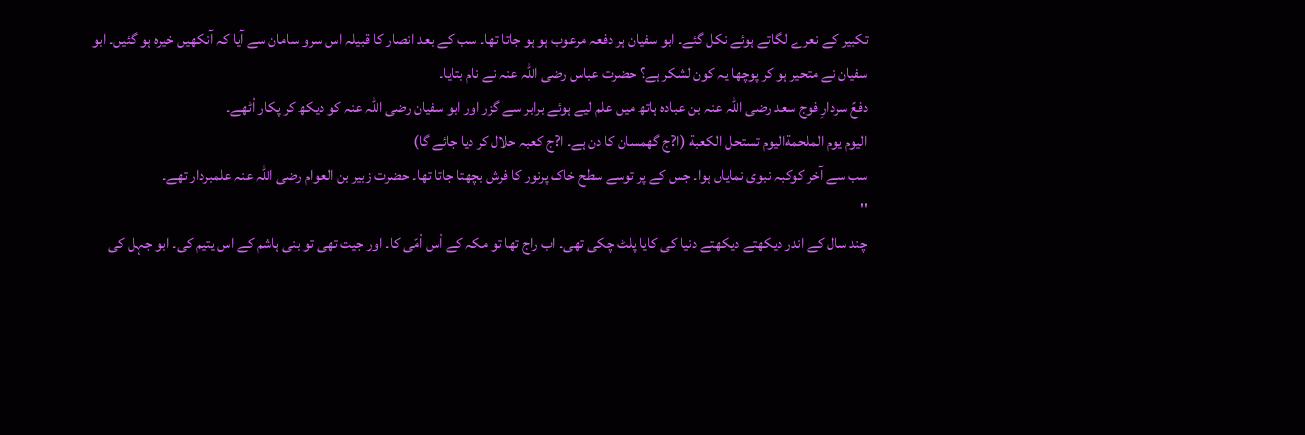تکبیر کے نعرے لگاتے ہوئے نکل گئے۔ ابو سفیان ہر دفعہ مرعوب ہو ہو جاتا تھا۔ سب کے بعد انصار کا قبیلہ اس سرو سامان سے آیا کہ آنکھیں خیرہ ہو گئیں۔ ابو سفیان نے متحیر ہو کر پوچھا یہ کون لشکر ہے؟ حضرت عباس رضی اللہ عنہ نے نام بتایا۔
دفعً سردارِ فوج سعد رضی اللہ عنہ بن عبادہ ہاتھ میں علم لیے ہوئے برابر سے گزر اور ابو سفیان رضی اللہ عنہ کو دیکھ کر پکار اْٹھے۔
الیوم یوم الملحمةالیوم تستحل الکعبة (ا?ج گھمسان کا دن ہے۔ ا?ج کعبہ حلال کر دیا جائے گا)
سب سے آخر کوکبہ نبوی نمایاں ہوا۔ جس کے پر توسے سطح خاک پرنور کا فرش بچھتا جاتا تھا۔ حضرت زبیر بن العوام رضی اللہ عنہ علمبردار تھے۔
''
چند سال کے اندر دیکھتے دیکھتے دنیا کی کایا پلٹ چکی تھی۔ اب راج تھا تو مکہ کے اْس اْمّی کا۔ اور جیت تھی تو بنی ہاشم کے اس یتیم کی۔ ابو جہل کی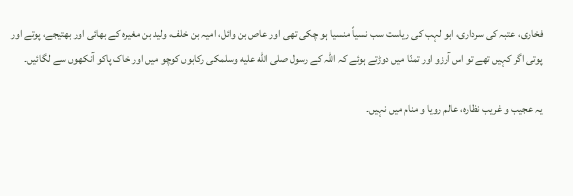فخاری، عتبہ کی سرداری، ابو لہب کی ریاست سب نسیاً منسیا ہو چکی تھی اور عاص بن وائل، امیہ بن خلف، ولید بن مغیرہ کے بھائی اور بھتیجے، پوتے اور پوتی اگر کہیں تھے تو اس آرزو اور تمنّا میں دوڑتے ہوئے کہ اللہ کے رسول صلى الله عليه وسلمکی رکابوں کوچو میں اور خاک پاکو آنکھوں سے لگائیں۔

یہ عجیب و غریب نظارہ، عالم رویا و منام میں نہیں۔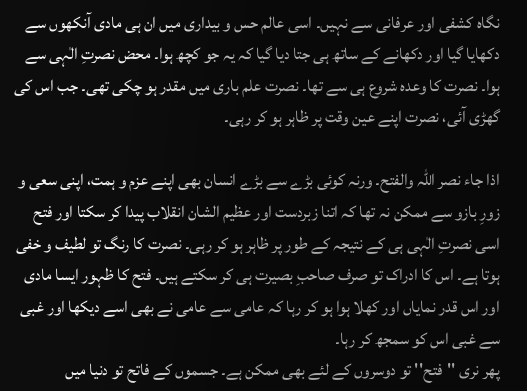نگاہ کشفی اور عرفانی سے نہیں۔ اسی عالم حس و بیداری میں ان ہی مادی آنکھوں سے دکھایا گیا اور دکھانے کے ساتھ ہی جتا دیا گیا کہ یہ جو کچھ ہوا۔ محض نصرتِ الٰہی سے ہوا۔ نصرت کا وعدہ شروع ہی سے تھا۔ نصرت علم باری میں مقدر ہو چکی تھی۔ جب اس کی گھڑی آئی، نصرت اپنے عین وقت پر ظاہر ہو کر رہی۔

اذا جاء نصر اللّٰہ والفتح۔ ورنہ کوئی بڑے سے بڑے انسان بھی اپنے عزم و ہمت، اپنی سعی و زورِ بازو سے ممکن نہ تھا کہ اتنا زبردست اور عظیم الشان انقلاب پیدا کر سکتا اور فتح اسی نصرتِ الٰہی ہی کے نتیجہ کے طور پر ظاہر ہو کر رہی۔ نصرت کا رنگ تو لطیف و خفی ہوتا ہے۔ اس کا ادراک تو صرف صاحبِ بصیرت ہی کر سکتے ہیں۔ فتح کا ظہور ایسا مادی اور اس قدر نمایاں اور کھلا ہوا ہو کر رہا کہ عامی سے عامی نے بھی اسے دیکھا اور غبی سے غبی اس کو سمجھ کر رہا۔
پھر نری ''فتح'' تو دوسروں کے لئے بھی ممکن ہے۔ جسموں کے فاتح تو دنیا میں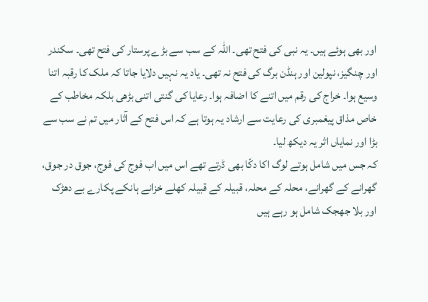اور بھی ہوئے ہیں۔ یہ نبی کی فتح تھی۔ اللہ کے سب سے بڑے پرستار کی فتح تھی۔ سکندر اور چنگیز، نپولین اور ہنڈن برگ کی فتح نہ تھی۔ یاد یہ نہیں دلایا جاتا کہ ملک کا رقبہ اتنا وسیع ہوا۔ خراج کی رقم میں اتنے کا اضافہ ہوا۔ رعایا کی گنتی اتنی بڑھی بلکہ مخاطب کے خاص مذاق پیغمبری کی رعایت سے ارشاد یہ ہوتا ہے کہ اس فتح کے آثار میں تم نے سب سے بڑا اور نمایاں اثر یہ دیکھ لیا۔
کہ جس میں شامل ہوتے لوگ اکا دکّا بھی ڈرتے تھے اس میں اب فوج کی فوج، جوق در جوق، گھرانے کے گھرانے، محلہ کے محلہ، قبیلہ کے قبیلہ کھلے خزانے ہانکے پکارے بے دھڑک اور بلا جھجک شامل ہو رہے ہیں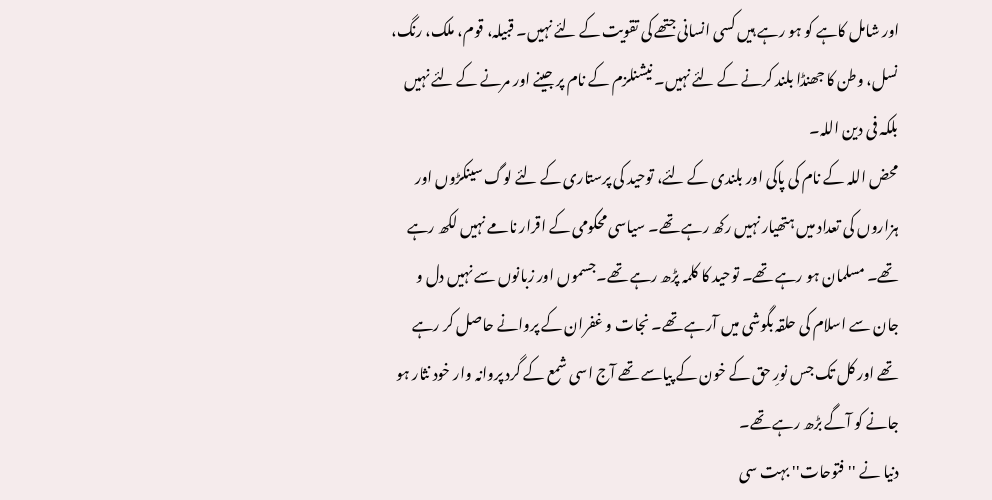اور شامل کاہے کو ہو رہے ہیں کسی انسانی جتھے کی تقویت کے لئے نہیں۔ قبیلہ، قوم، ملک، رنگ، نسل، وطن کا جھنڈا بلند کرنے کے لئے نہیں۔ نیشنلزم کے نام پر جینے اور مرنے کے لئے نہیں بلکہ فی دین اللہ۔
محض اللہ کے نام کی پاکی اور بلندی کے لئے، توحید کی پرستاری کے لئے لوگ سینکڑوں اور ہزاروں کی تعداد میں ہتھیار نہیں رکھ رہے تھے۔ سیاسی محکومی کے اقرار نامے نہیں لکھ رہے تھے۔ مسلمان ہو رہے تھے۔ توحید کا کلمہ پڑھ رہے تھے۔جسموں اور زبانوں سے نہیں دل و جان سے اسلام کی حلقہ بگوشی میں آرہے تھے۔ نجات و غفران کے پروانے حاصل کر رہے تھے اور کل تک جس نورِ حق کے خون کے پیاسے تھے آج اسی شمع کے گرد پروانہ وار خود نثار ہو جانے کو آگے بڑھ رہے تھے۔
دنیا نے ''فتوحات'' بہت سی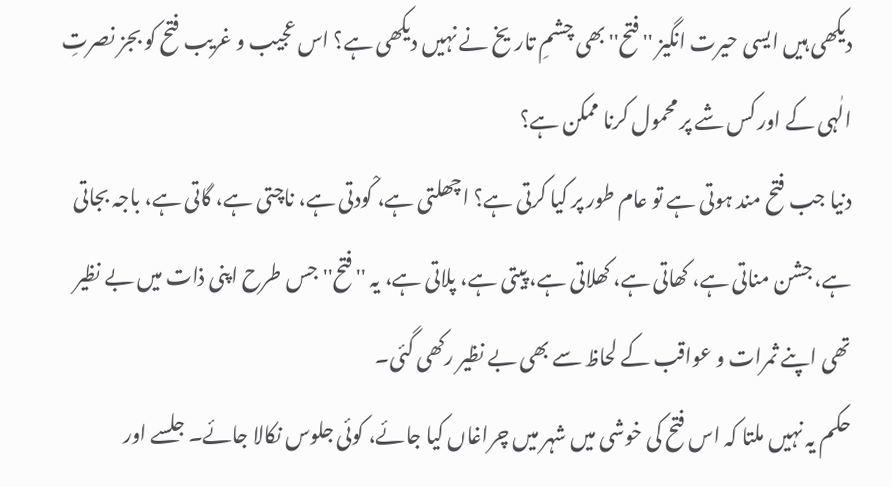دیکھی ہیں ایسی حیرت انگیز ''فتح'' بھی چشمِ تاریخ نے نہیں دیکھی ہے؟ اس عجیب و غریب فتح کو بجز نصرتِ الٰہی کے اور کس شے پر محمول کرنا ممکن ہے؟
دنیا جب فتح مند ہوتی ہے تو عام طور پر کیا کرتی ہے؟ اچھلتی ہے، کْودتی ہے، ناچتی ہے، گاتی ہے، باجہ بجاتی ہے، جشن مناتی ہے، کھاتی ہے، کھلاتی ہے، پیتی ہے، پلاتی ہے، یہ ''فتح'' جس طرح اپنی ذات میں بے نظیر تھی اپنے ثمرات و عواقب کے لحاظ سے بھی بے نظیر رکھی گئی۔
حکم یہ نہیں ملتا کہ اس فتح کی خوشی میں شہر میں چراغاں کیا جائے، کوئی جلوس نکالا جائے۔ جلسے اور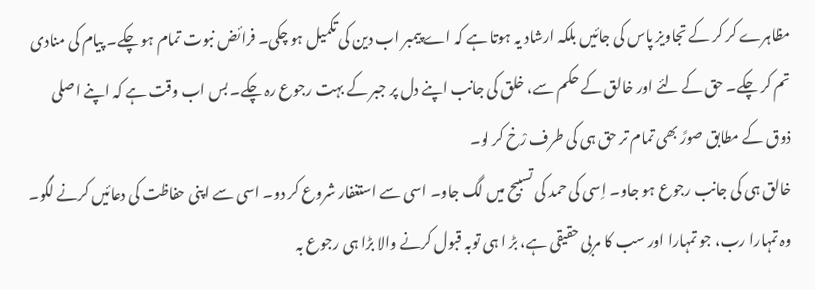مظاہرے کر کر کے تجاویز پاس کی جائیں بلکہ ارشاد یہ ہوتا ہے کہ اے پیمبر اب دین کی تکمیل ہو چکی۔ فرائض نبوت تمام ہو چکے۔ پیام کی منادی تم کر چکے۔ حق کے لئے اور خالق کے حکم سے، خلق کی جانب اپنے دل پر جبر کے بہت رجوع رہ چکے۔ بس اب وقت ہے کہ اپنے اصلی ذوق کے مطابق صورً بھی تمام تر حق ہی کی طرف رْخ کر لو۔
خالق ہی کی جانب رجوع ہو جاو۔ اِسی کی حمد کی تسبیح میں لگ جاو۔ اسی سے استغفار شروع کر دو۔ اسی سے اپنی حفاظت کی دعائیں کرنے لگو۔ وہ تمہارا رب، جو تمہارا اور سب کا مربی حقیقی ہے، بڑ ا ہی توبہ قبول کرنے والا بڑا ہی رجوع بہ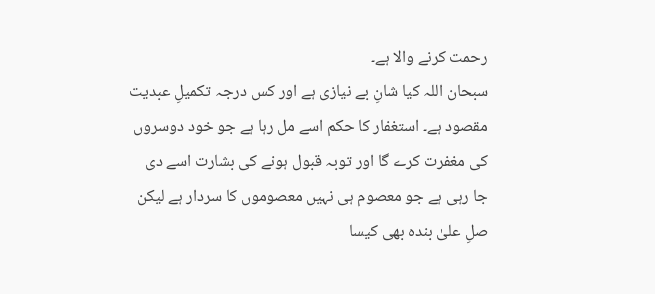رحمت کرنے والا ہے۔
سبحان اللہ کیا شانِ بے نیازی ہے اور کس درجہ تکمیلِ عبدیت مقصود ہے۔ استغفار کا حکم اسے مل رہا ہے جو خود دوسروں کی مغفرت کرے گا اور توبہ قبول ہونے کی بشارت اسے دی جا رہی ہے جو معصوم ہی نہیں معصوموں کا سردار ہے لیکن صلِ علیٰ بندہ بھی کیسا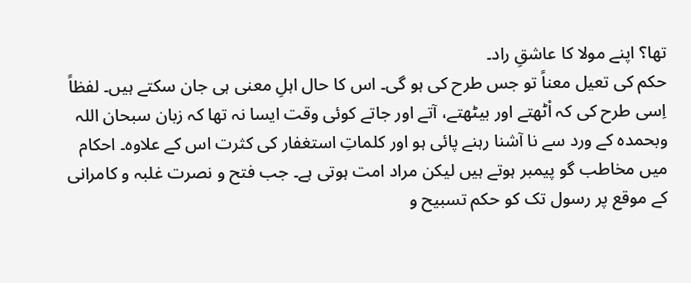تھا؟ اپنے مولا کا عاشقِ راد۔
حکم کی تعیل معناً تو جس طرح کی ہو گی۔ اس کا حال اہلِ معنی ہی جان سکتے ہیں۔ لفظاً اِسی طرح کی کہ اْٹھتے اور بیٹھتے، آتے اور جاتے کوئی وقت ایسا نہ تھا کہ زبان سبحان اللہ وبحمدہ کے ورد سے نا آشنا رہنے پائی ہو اور کلماتِ استغفار کی کثرت اس کے علاوہ۔ احکام میں مخاطب گو پیمبر ہوتے ہیں لیکن مراد امت ہوتی ہے۔ جب فتح و نصرت غلبہ و کامرانی کے موقع پر رسول تک کو حکم تسبیح و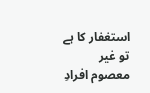استغفار کا ہے تو غیر معصوم افرادِ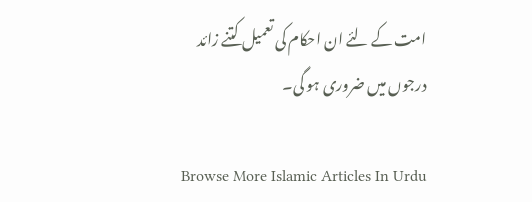امت کے لئے ان احکام کی تعمیل کتنے زائد درجوں میں ضروری ہو گی۔

Browse More Islamic Articles In Urdu